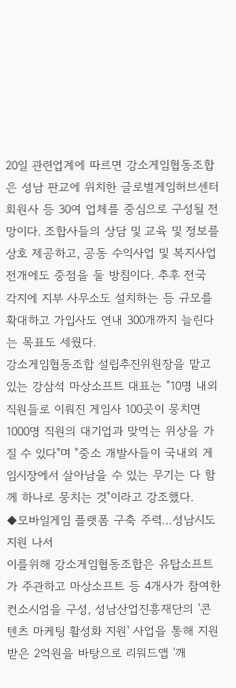20일 관련업계에 따르면 강소게임협동조합은 성남 판교에 위치한 글로벌게임허브센터 회원사 등 30여 업체를 중심으로 구성될 전망이다. 조합사들의 상담 및 교육 및 정보를 상호 제공하고, 공동 수익사업 및 복지사업 전개에도 중점을 둘 방침이다. 추후 전국 각지에 지부 사무소도 설치하는 등 규모를 확대하고 가입사도 연내 300개까지 늘린다는 목표도 세웠다.
강소게임협동조합 설립추진위원장을 맡고 있는 강삼석 마상소프트 대표는 "10명 내외 직원들로 이뤄진 게임사 100곳이 뭉치면 1000명 직원의 대기업과 맞먹는 위상을 가질 수 있다"며 "중소 개발사들이 국내외 게임시장에서 살아남을 수 있는 무기는 다 함께 하나로 뭉치는 것"이라고 강조했다.
◆모바일게임 플랫폼 구축 주력…성남시도 지원 나서
이를위해 강소게임협동조합은 유탑소프트가 주관하고 마상소프트 등 4개사가 참여한 컨소시엄을 구성, 성남산업진흥재단의 '콘텐츠 마케팅 활성화 지원' 사업을 통해 지원받은 2억원을 바탕으로 리워드앱 '깨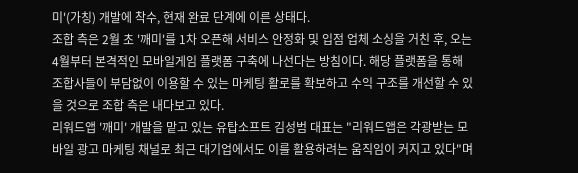미'(가칭) 개발에 착수, 현재 완료 단계에 이른 상태다.
조합 측은 2월 초 '깨미'를 1차 오픈해 서비스 안정화 및 입점 업체 소싱을 거친 후, 오는 4월부터 본격적인 모바일게임 플랫폼 구축에 나선다는 방침이다. 해당 플랫폼을 통해 조합사들이 부담없이 이용할 수 있는 마케팅 활로를 확보하고 수익 구조를 개선할 수 있을 것으로 조합 측은 내다보고 있다.
리워드앱 '깨미' 개발을 맡고 있는 유탑소프트 김성범 대표는 "리워드앱은 각광받는 모바일 광고 마케팅 채널로 최근 대기업에서도 이를 활용하려는 움직임이 커지고 있다"며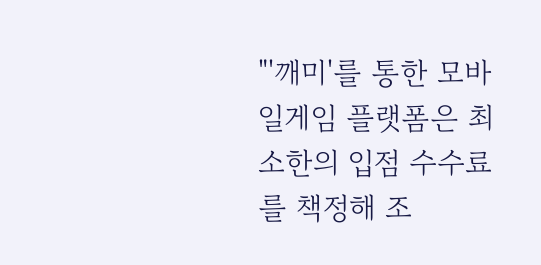"'깨미'를 통한 모바일게임 플랫폼은 최소한의 입점 수수료를 책정해 조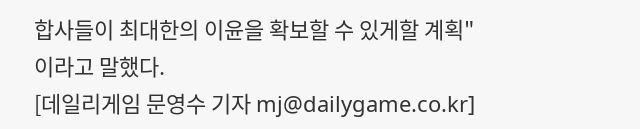합사들이 최대한의 이윤을 확보할 수 있게할 계획"이라고 말했다.
[데일리게임 문영수 기자 mj@dailygame.co.kr]